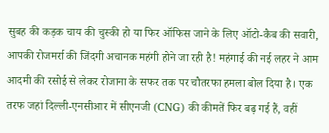सुबह की कड़क चाय की चुस्की हो या फिर ऑफिस जाने के लिए ऑटो-कैब की सवारी, आपकी रोजमर्रा की जिंदगी अचानक महंगी होने जा रही है! महंगाई की नई लहर ने आम आदमी की रसोई से लेकर रोजाना के सफर तक पर चौतरफा हमला बोल दिया है। एक तरफ जहां दिल्ली-एनसीआर में सीएनजी (CNG) की कीमतें फिर बढ़ गई हैं, वहीं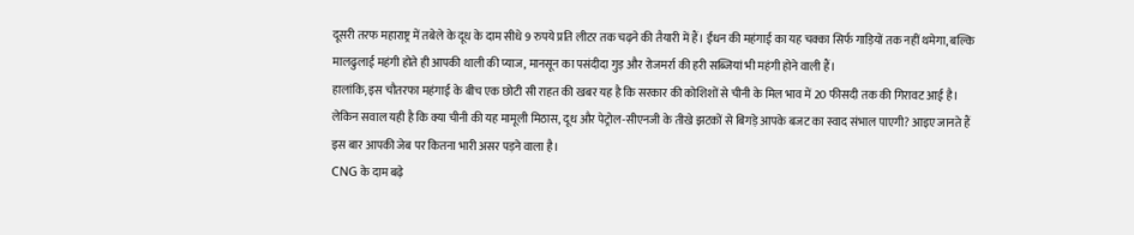दूसरी तरफ महाराष्ट्र में तबेले के दूध के दाम सीधे 9 रुपये प्रति लीटर तक चढ़ने की तैयारी में हैं। ईंधन की महंगाई का यह चक्का सिर्फ गाड़ियों तक नहीं थमेगा, बल्कि मालढुलाई महंगी होते ही आपकी थाली की प्याज, मानसून का पसंदीदा गुड़ और रोजमर्रा की हरी सब्जियां भी महंगी होने वाली हैं।
हालांकि, इस चौतरफा महंगाई के बीच एक छोटी सी राहत की खबर यह है कि सरकार की कोशिशों से चीनी के मिल भाव में 20 फीसदी तक की गिरावट आई है। लेकिन सवाल यही है कि क्या चीनी की यह मामूली मिठास, दूध और पेट्रोल-सीएनजी के तीखे झटकों से बिगड़े आपके बजट का स्वाद संभाल पाएगी? आइए जानते हैं इस बार आपकी जेब पर कितना भारी असर पड़ने वाला है।
CNG के दाम बढ़े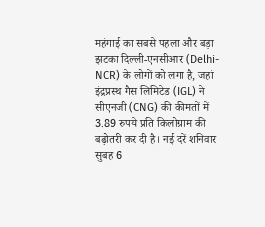महंगाई का सबसे पहला और बड़ा झटका दिल्ली-एनसीआर (Delhi-NCR) के लोगों को लगा है, जहां इंद्रप्रस्थ गैस लिमिटेड (IGL) ने सीएनजी (CNG) की कीमतों में 3.89 रुपये प्रति किलोग्राम की बढ़ोतरी कर दी है। नई दरें शनिवार सुबह 6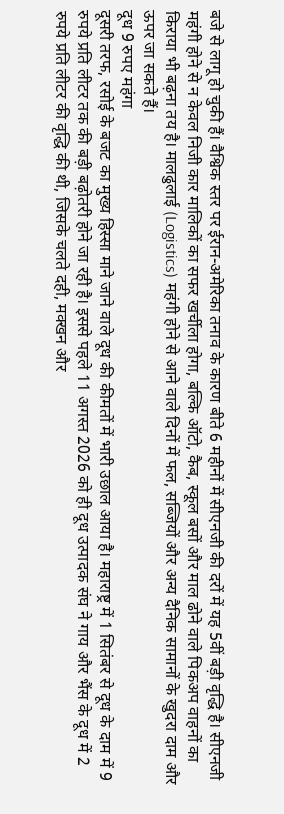बजे से लागू हो चुकी हैं। वैश्विक स्तर पर ईरान-अमेरिका तनाव के कारण बीते 6 महीनों में सीएनजी की दरों में यह 5वीं बड़ी वृद्धि है। सीएनजी महंगी होने से न केवल निजी कार मालिकों का सफर खर्चीला होगा, बल्कि ऑटो, कैब, स्कूल बसों और माल ढोने वाले पिकअप वाहनों का किराया भी बढ़ना तय है। मालढुलाई (Logistics) महंगी होने से आने वाले दिनों में फल, सब्जियों और अन्य दैनिक सामानों के खुदरा दाम और ऊपर जा सकते हैं।
दूध 9 रुपए महंगा
दूसरी तरफ, रसोई के बजट का मुख्य हिस्सा माने जाने वाले दूध की कीमतों में भारी उछाल आया है। महाराष्ट्र में 1 सितंबर से दूध के दाम में 9 रुपये प्रति लीटर तक की बड़ी बढ़ोतरी होने जा रही है। इससे पहले 11 अगस्त 2026 को ही दूध उत्पादक संघ ने गाय और भैंस के दूध में 2 रुपये प्रति लीटर की वृद्धि की थी, जिसके चलते दही, मक्खन और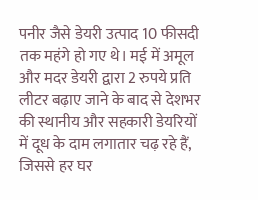पनीर जैसे डेयरी उत्पाद 10 फीसदी तक महंगे हो गए थे। मई में अमूल और मदर डेयरी द्वारा 2 रुपये प्रति लीटर बढ़ाए जाने के बाद से देशभर की स्थानीय और सहकारी डेयरियों में दूध के दाम लगातार चढ़ रहे हैं, जिससे हर घर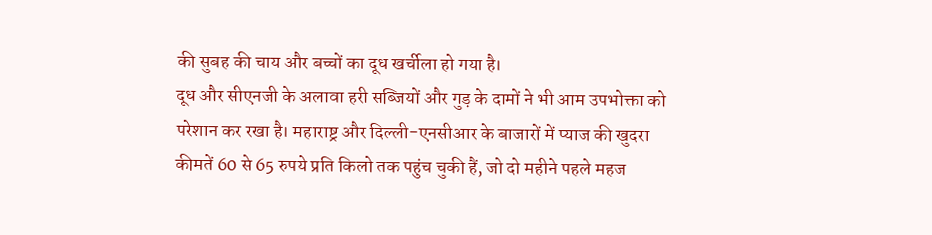की सुबह की चाय और बच्चों का दूध खर्चीला हो गया है।
दूध और सीएनजी के अलावा हरी सब्जियों और गुड़ के दामों ने भी आम उपभोक्ता को परेशान कर रखा है। महाराष्ट्र और दिल्ली-एनसीआर के बाजारों में प्याज की खुदरा कीमतें 60 से 65 रुपये प्रति किलो तक पहुंच चुकी हैं, जो दो महीने पहले महज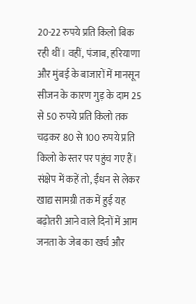20-22 रुपये प्रति किलो बिक रही थीं। वहीं, पंजाब, हरियाणा और मुंबई के बाजारों में मानसून सीजन के कारण गुड़ के दाम 25 से 50 रुपये प्रति किलो तक चढ़कर 80 से 100 रुपये प्रति किलो के स्तर पर पहुंच गए हैं। संक्षेप में कहें तो, ईंधन से लेकर खाद्य सामग्री तक में हुई यह बढ़ोतरी आने वाले दिनों में आम जनता के जेब का खर्च और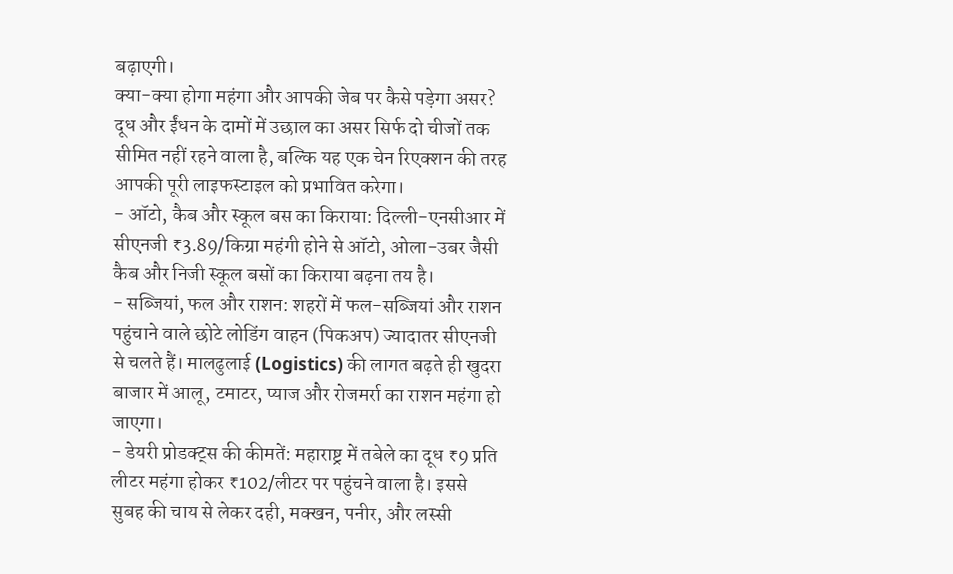बढ़ाएगी।
क्या-क्या होगा महंगा और आपकी जेब पर कैसे पड़ेगा असर?
दूध और ईंधन के दामों में उछाल का असर सिर्फ दो चीजों तक सीमित नहीं रहने वाला है, बल्कि यह एक चेन रिएक्शन की तरह आपकी पूरी लाइफस्टाइल को प्रभावित करेगा।
- ऑटो, कैब और स्कूल बस का किराया: दिल्ली-एनसीआर में सीएनजी ₹3.89/किग्रा महंगी होने से ऑटो, ओला-उबर जैसी कैब और निजी स्कूल बसों का किराया बढ़ना तय है।
- सब्जियां, फल और राशन: शहरों में फल-सब्जियां और राशन पहुंचाने वाले छोटे लोडिंग वाहन (पिकअप) ज्यादातर सीएनजी से चलते हैं। मालढुलाई (Logistics) की लागत बढ़ते ही खुदरा बाजार में आलू, टमाटर, प्याज और रोजमर्रा का राशन महंगा हो जाएगा।
- डेयरी प्रोडक्ट्स की कीमतें: महाराष्ट्र में तबेले का दूध ₹9 प्रति लीटर महंगा होकर ₹102/लीटर पर पहुंचने वाला है। इससे सुबह की चाय से लेकर दही, मक्खन, पनीर, और लस्सी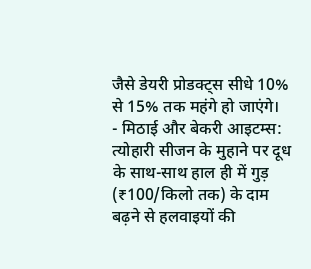जैसे डेयरी प्रोडक्ट्स सीधे 10% से 15% तक महंगे हो जाएंगे।
- मिठाई और बेकरी आइटम्स: त्योहारी सीजन के मुहाने पर दूध के साथ-साथ हाल ही में गुड़ (₹100/किलो तक) के दाम बढ़ने से हलवाइयों की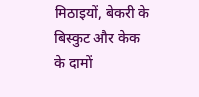मिठाइयों, बेकरी के बिस्कुट और केक के दामों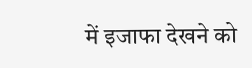में इजाफा देखने को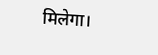मिलेगा।